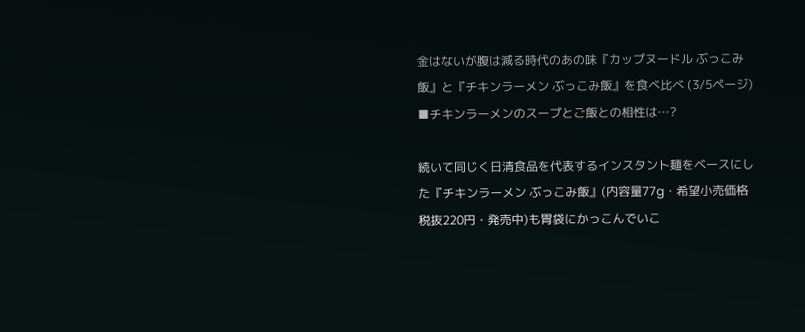金はないが腹は減る時代のあの味『カップヌードル ぶっこみ飯』と『チキンラーメン ぶっこみ飯』を食べ比べ (3/5ページ)
■チキンラーメンのスープとご飯との相性は…?

続いて同じく日清食品を代表するインスタント麺をベースにした『チキンラーメン ぶっこみ飯』(内容量77g・希望小売価格 税抜220円・発売中)も胃袋にかっこんでいこ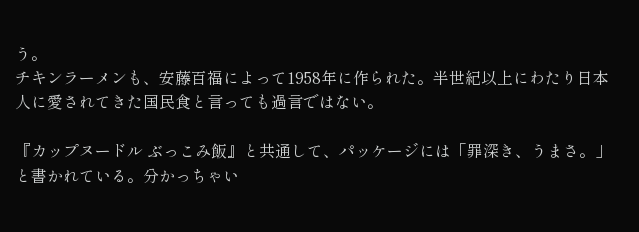う。
チキンラーメンも、安藤百福によって1958年に作られた。半世紀以上にわたり日本人に愛されてきた国民食と言っても過言ではない。

『カップヌードル ぶっこみ飯』と共通して、パッケージには「罪深き、うまさ。」と書かれている。分かっちゃい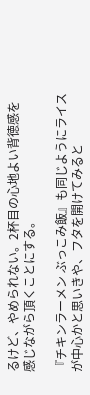るけど、やめられない。2杯目の心地よい背徳感を感じながら頂くことにする。

『チキンラーメン ぶっこみ飯』も同じようにライスが中心かと思いきや、フタを開けてみると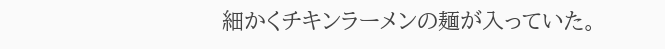細かくチキンラーメンの麺が入っていた。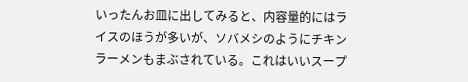いったんお皿に出してみると、内容量的にはライスのほうが多いが、ソバメシのようにチキンラーメンもまぶされている。これはいいスープ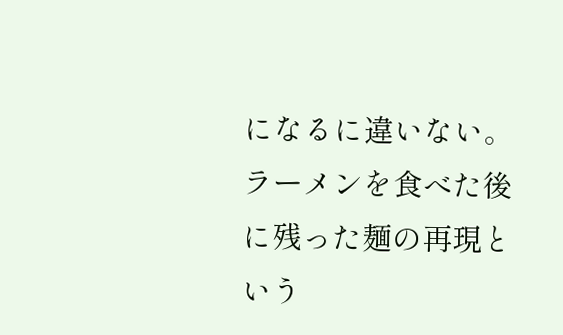になるに違いない。ラーメンを食べた後に残った麺の再現という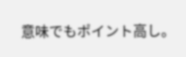意味でもポイント高し。